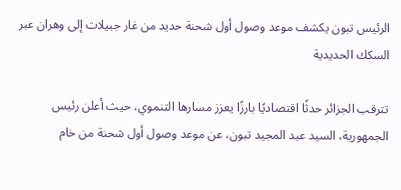الرئيس تبون يكشف موعد وصول أول شحنة حديد من غار جبيلات إلى وهران عبر السكك الحديدية

تترقب الجزائر حدثًا اقتصاديًا بارزًا يعزز مسارها التنموي، حيث أعلن رئيس الجمهورية، السيد عبد المجيد تبون، عن موعد وصول أول شحنة من خام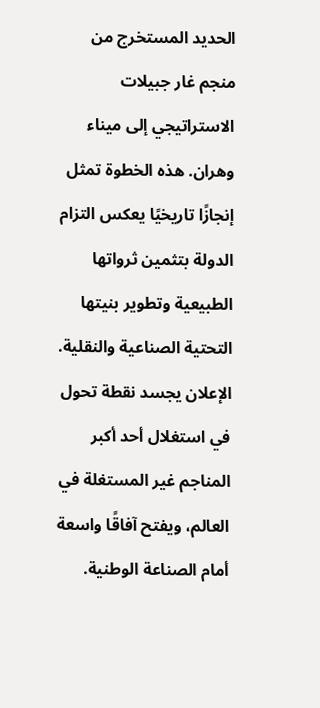الحديد المستخرج من منجم غار جبيلات الاستراتيجي إلى ميناء وهران. هذه الخطوة تمثل إنجازًا تاريخيًا يعكس التزام الدولة بتثمين ثرواتها الطبيعية وتطوير بنيتها التحتية الصناعية والنقلية. الإعلان يجسد نقطة تحول في استغلال أحد أكبر المناجم غير المستغلة في العالم، ويفتح آفاقًا واسعة أمام الصناعة الوطنية.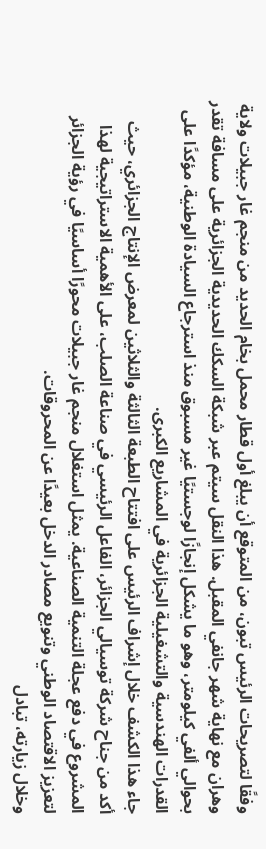وفقًا لتصريحات الرئيس تبون، من المتوقع أن يبلغ أول قطار محمل بخام الحديد من منجم غار جبيلات ولاية وهران مع نهاية شهر جانفي المقبل. هذا النقل سيتم عبر شبكة السكك الحديدية الجزائرية على مسافة تقدر بحوالي ألفي كيلومتر، وهو ما يشكل إنجازًا لوجستيًا غير مسبوق منذ استرجاع السيادة الوطنية، مؤكدًا على القدرات الهندسية والتشغيلية الجزائرية في المشاريع الكبرى.
جاء هذا الكشف خلال إشراف الرئيس على افتتاح الطبعة الثالثة والثلاثين لمعرض الإنتاج الجزائري، حيث أكد من جناح شركة توسيالي الجزائر، الفاعل الرئيسي في صناعة الصلب، على الأهمية الاستراتيجية لهذا المشروع في دفع عجلة التنمية الصناعية. يمثل استغلال منجم غار جبيلات محورًا أساسيًا في رؤية الجزائر لتعزيز الاقتصاد الوطني وتنويع مصادر الدخل بعيدًا عن المحروقات.
وخلال زيارته، تبادل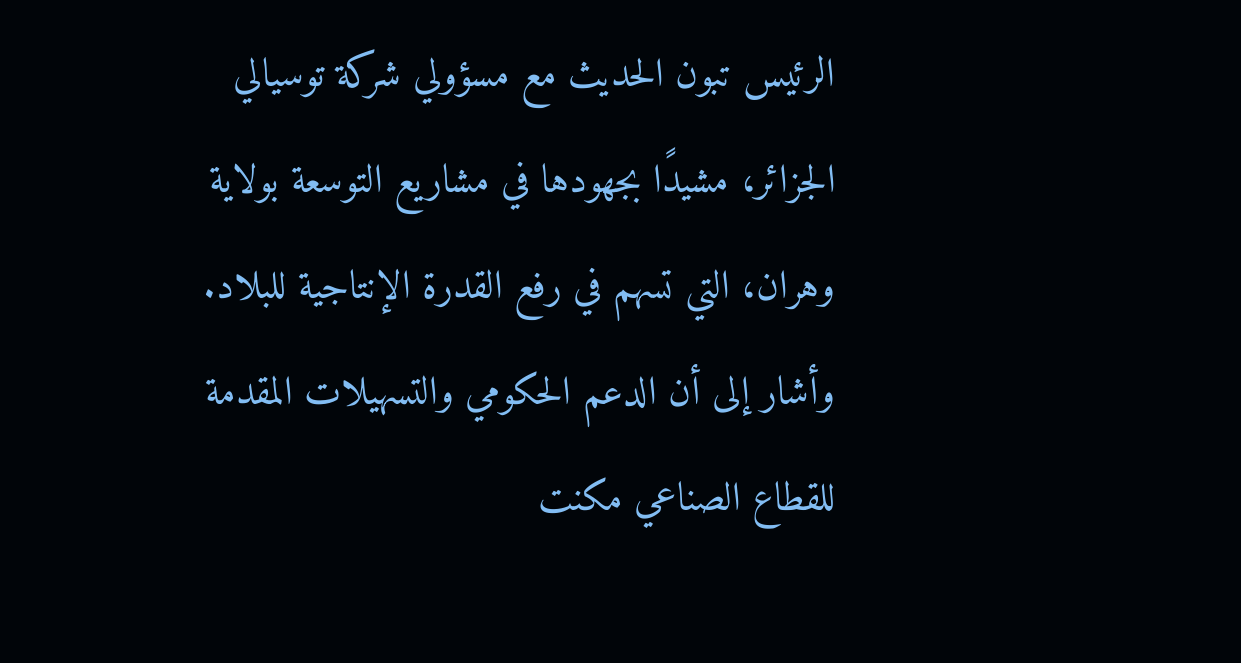الرئيس تبون الحديث مع مسؤولي شركة توسيالي الجزائر، مشيدًا بجهودها في مشاريع التوسعة بولاية وهران، التي تسهم في رفع القدرة الإنتاجية للبلاد. وأشار إلى أن الدعم الحكومي والتسهيلات المقدمة للقطاع الصناعي مكنت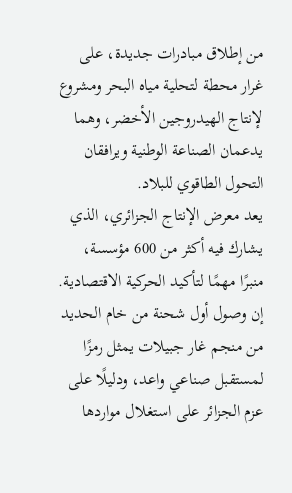من إطلاق مبادرات جديدة، على غرار محطة لتحلية مياه البحر ومشروع لإنتاج الهيدروجين الأخضر، وهما يدعمان الصناعة الوطنية ويرافقان التحول الطاقوي للبلاد.
يعد معرض الإنتاج الجزائري، الذي يشارك فيه أكثر من 600 مؤسسة، منبرًا مهمًا لتأكيد الحركية الاقتصادية. إن وصول أول شحنة من خام الحديد من منجم غار جبيلات يمثل رمزًا لمستقبل صناعي واعد، ودليلًا على عزم الجزائر على استغلال مواردها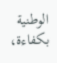الوطنية بكفاءة،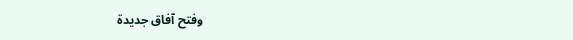وفتح آفاق جديدة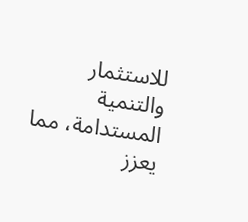للاستثمار والتنمية المستدامة، مما يعزز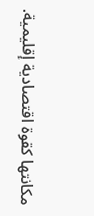مكانتها كقوة اقتصادية إقليمية.